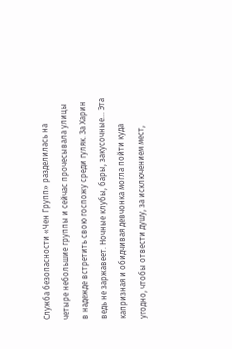Служба безопасности «Чен Групп» разделилась на четыре небольшие группы и сейчас прочесывала улицы в надежде встретить свою госпожу среди гуляк. За Харин ведь не заржавеет. Ночные клубы, бары, закусочные… Эта капризная и обидчивая девчонка могла пойти куда угодно, чтобы отвести душу, за исключением мест,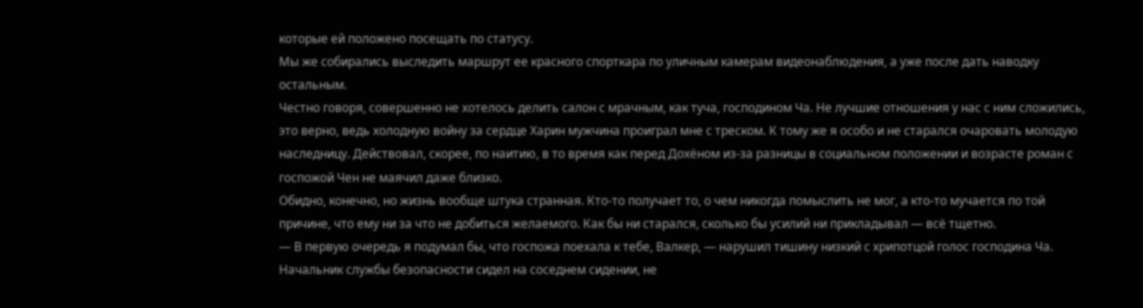которые ей положено посещать по статусу.
Мы же собирались выследить маршрут ее красного спорткара по уличным камерам видеонаблюдения, а уже после дать наводку остальным.
Честно говоря, совершенно не хотелось делить салон с мрачным, как туча, господином Ча. Не лучшие отношения у нас с ним сложились, это верно, ведь холодную войну за сердце Харин мужчина проиграл мне с треском. К тому же я особо и не старался очаровать молодую наследницу. Действовал, скорее, по наитию, в то время как перед Дохёном из-за разницы в социальном положении и возрасте роман с госпожой Чен не маячил даже близко.
Обидно, конечно, но жизнь вообще штука странная. Кто-то получает то, о чем никогда помыслить не мог, а кто-то мучается по той причине, что ему ни за что не добиться желаемого. Как бы ни старался, сколько бы усилий ни прикладывал — всё тщетно.
— В первую очередь я подумал бы, что госпожа поехала к тебе, Валкер, — нарушил тишину низкий с хрипотцой голос господина Ча.
Начальник службы безопасности сидел на соседнем сидении, не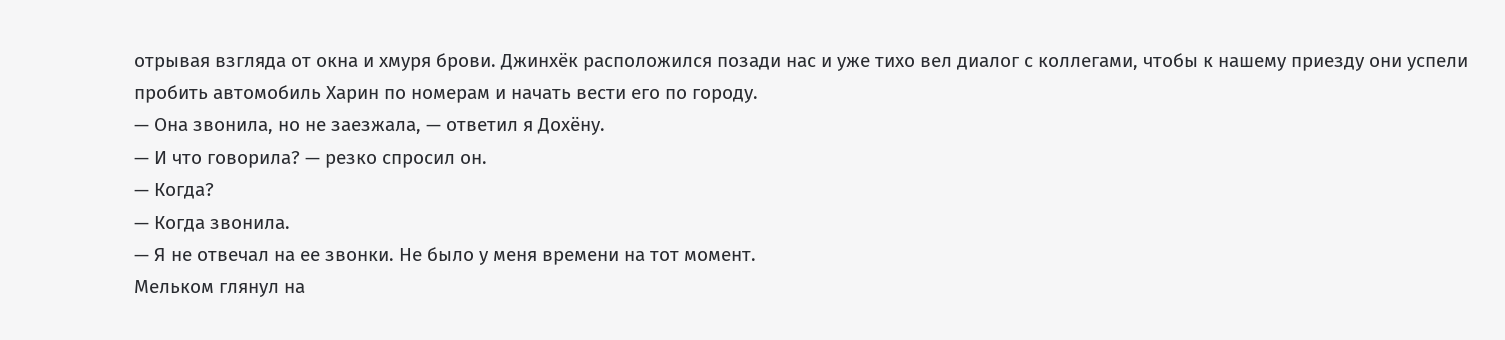отрывая взгляда от окна и хмуря брови. Джинхёк расположился позади нас и уже тихо вел диалог с коллегами, чтобы к нашему приезду они успели пробить автомобиль Харин по номерам и начать вести его по городу.
— Она звонила, но не заезжала, — ответил я Дохёну.
— И что говорила? — резко спросил он.
— Когда?
— Когда звонила.
— Я не отвечал на ее звонки. Не было у меня времени на тот момент.
Мельком глянул на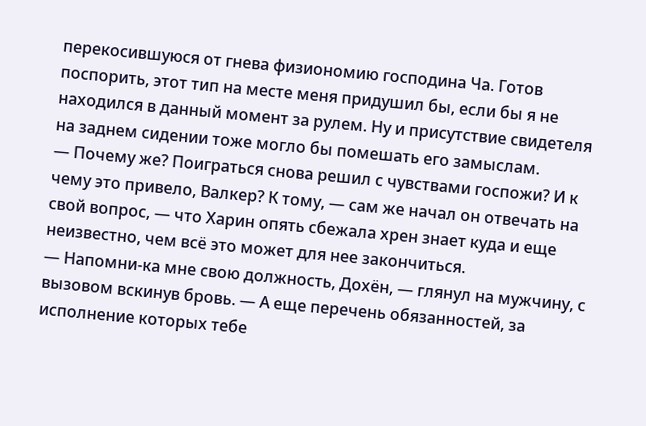перекосившуюся от гнева физиономию господина Ча. Готов поспорить, этот тип на месте меня придушил бы, если бы я не находился в данный момент за рулем. Ну и присутствие свидетеля на заднем сидении тоже могло бы помешать его замыслам.
— Почему же? Поиграться снова решил с чувствами госпожи? И к чему это привело, Валкер? К тому, — сам же начал он отвечать на свой вопрос, — что Харин опять сбежала хрен знает куда и еще неизвестно, чем всё это может для нее закончиться.
— Напомни-ка мне свою должность, Дохён, — глянул на мужчину, с вызовом вскинув бровь. — А еще перечень обязанностей, за исполнение которых тебе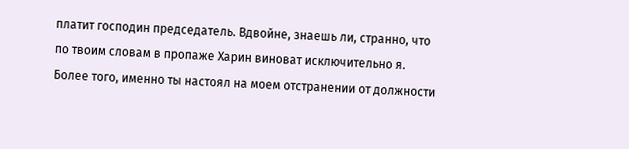платит господин председатель. Вдвойне, знаешь ли, странно, что по твоим словам в пропаже Харин виноват исключительно я. Более того, именно ты настоял на моем отстранении от должности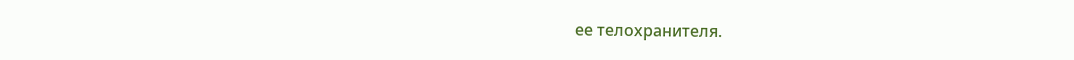ее телохранителя.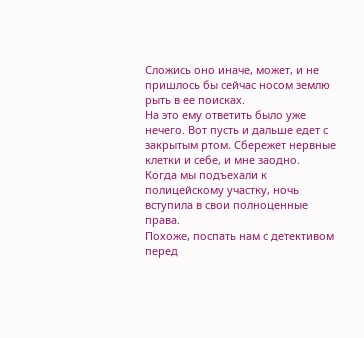Сложись оно иначе, может, и не пришлось бы сейчас носом землю рыть в ее поисках.
На это ему ответить было уже нечего. Вот пусть и дальше едет с закрытым ртом. Сбережет нервные клетки и себе, и мне заодно.
Когда мы подъехали к полицейскому участку, ночь вступила в свои полноценные права.
Похоже, поспать нам с детективом перед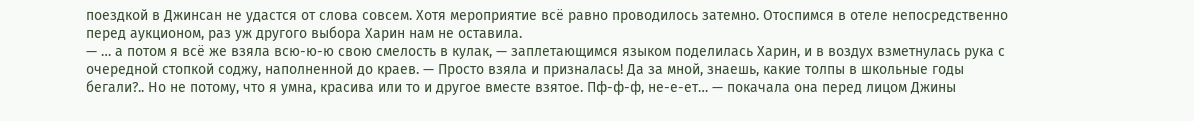поездкой в Джинсан не удастся от слова совсем. Хотя мероприятие всё равно проводилось затемно. Отоспимся в отеле непосредственно перед аукционом, раз уж другого выбора Харин нам не оставила.
— … а потом я всё же взяла всю-ю-ю свою смелость в кулак, — заплетающимся языком поделилась Харин, и в воздух взметнулась рука с очередной стопкой соджу, наполненной до краев. — Просто взяла и призналась! Да за мной, знаешь, какие толпы в школьные годы бегали?.. Но не потому, что я умна, красива или то и другое вместе взятое. Пф-ф-ф, не-е-ет… — покачала она перед лицом Джины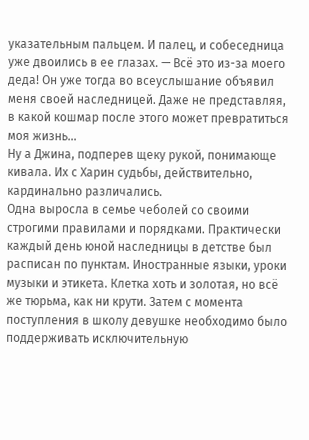указательным пальцем. И палец, и собеседница уже двоились в ее глазах. — Всё это из-за моего деда! Он уже тогда во всеуслышание объявил меня своей наследницей. Даже не представляя, в какой кошмар после этого может превратиться моя жизнь…
Ну а Джина, подперев щеку рукой, понимающе кивала. Их с Харин судьбы, действительно, кардинально различались.
Одна выросла в семье чеболей со своими строгими правилами и порядками. Практически каждый день юной наследницы в детстве был расписан по пунктам. Иностранные языки, уроки музыки и этикета. Клетка хоть и золотая, но всё же тюрьма, как ни крути. Затем с момента поступления в школу девушке необходимо было поддерживать исключительную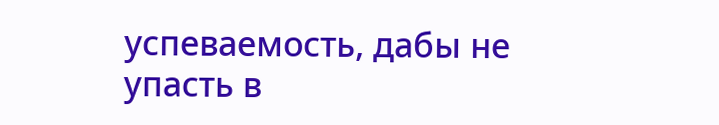успеваемость, дабы не упасть в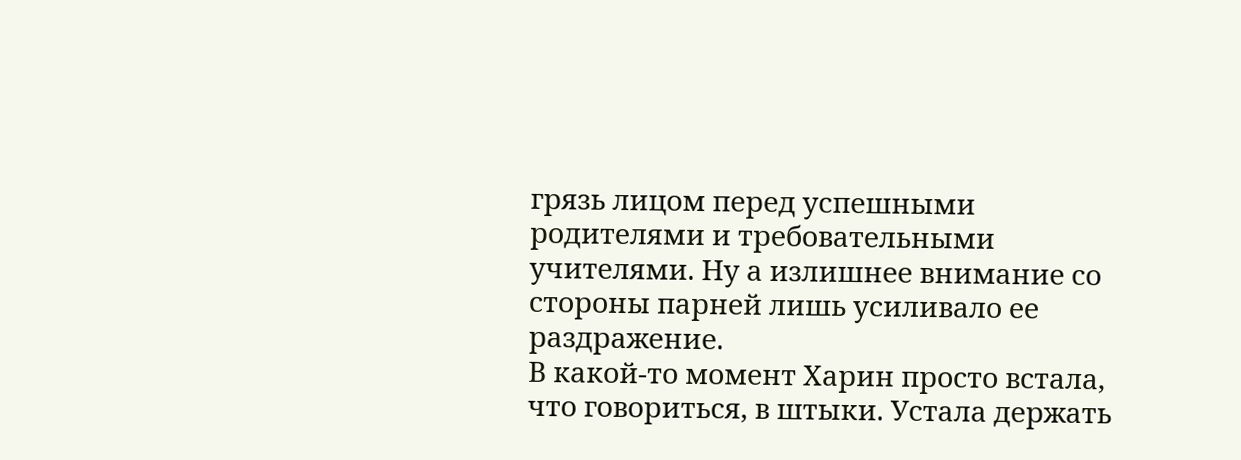грязь лицом перед успешными родителями и требовательными учителями. Ну а излишнее внимание со стороны парней лишь усиливало ее раздражение.
В какой-то момент Харин просто встала, что говориться, в штыки. Устала держать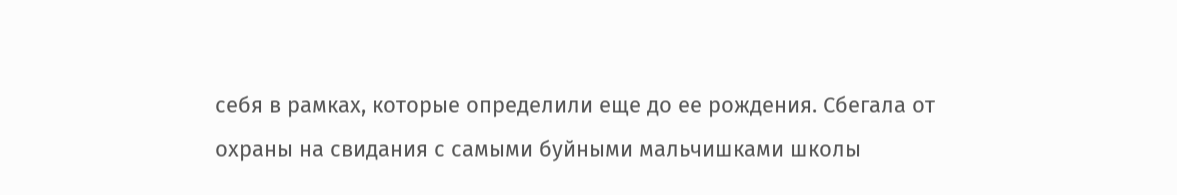себя в рамках, которые определили еще до ее рождения. Сбегала от охраны на свидания с самыми буйными мальчишками школы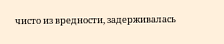чисто из вредности, задерживалась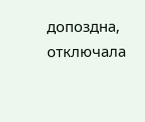допоздна, отключала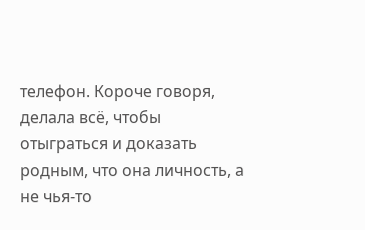телефон. Короче говоря, делала всё, чтобы отыграться и доказать родным, что она личность, а не чья-то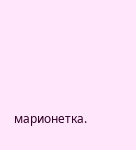марионетка.